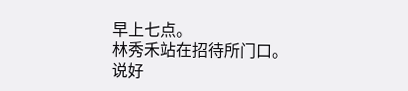早上七点。
林秀禾站在招待所门口。
说好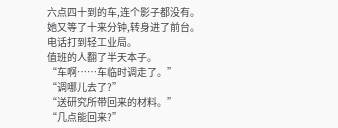六点四十到的车,连个影子都没有。
她又等了十来分钟,转身进了前台。
电话打到轻工业局。
值班的人翻了半天本子。
“车啊……车临时调走了。”
“调哪儿去了?”
“送研究所带回来的材料。”
“几点能回来?”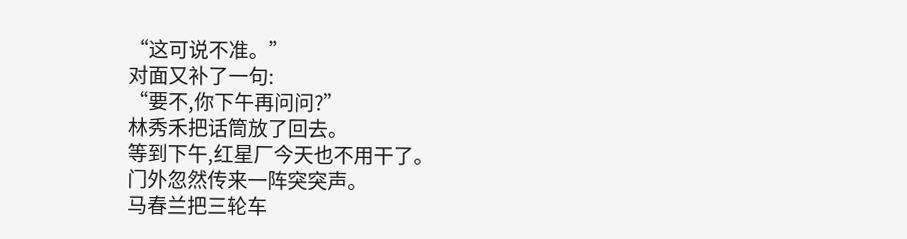“这可说不准。”
对面又补了一句:
“要不,你下午再问问?”
林秀禾把话筒放了回去。
等到下午,红星厂今天也不用干了。
门外忽然传来一阵突突声。
马春兰把三轮车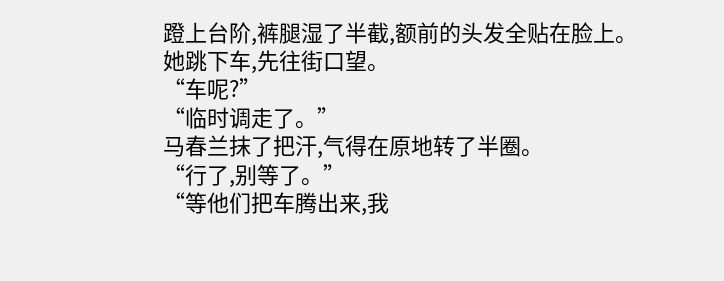蹬上台阶,裤腿湿了半截,额前的头发全贴在脸上。
她跳下车,先往街口望。
“车呢?”
“临时调走了。”
马春兰抹了把汗,气得在原地转了半圈。
“行了,别等了。”
“等他们把车腾出来,我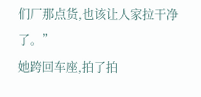们厂那点货,也该让人家拉干净了。”
她跨回车座,拍了拍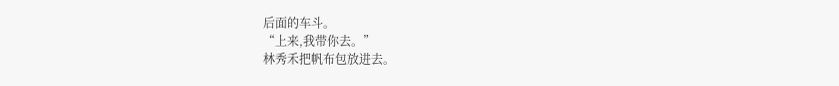后面的车斗。
“上来,我带你去。”
林秀禾把帆布包放进去。